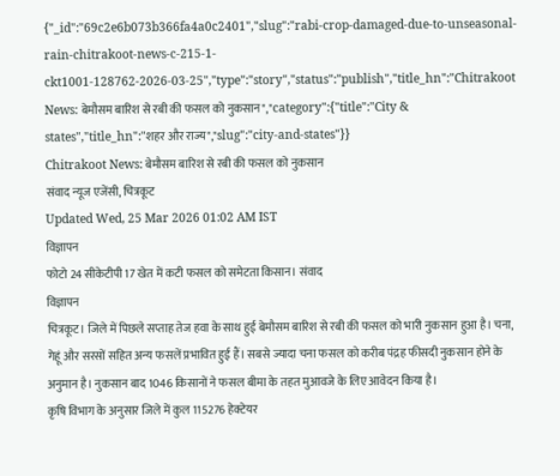{"_id":"69c2e6b073b366fa4a0c2401","slug":"rabi-crop-damaged-due-to-unseasonal-rain-chitrakoot-news-c-215-1-ckt1001-128762-2026-03-25","type":"story","status":"publish","title_hn":"Chitrakoot News: बेमौसम बारिश से रबी की फसल को नुकसान","category":{"title":"City & states","title_hn":"शहर और राज्य","slug":"city-and-states"}}
Chitrakoot News: बेमौसम बारिश से रबी की फसल को नुकसान
संवाद न्यूज एजेंसी, चित्रकूट
Updated Wed, 25 Mar 2026 01:02 AM IST
विज्ञापन
फोटो 24 सीकेटीपी 17 खेत में कटी फसल को समेटता किसान। संवाद
विज्ञापन
चित्रकूट। जिले में पिछले सप्ताह तेज हवा के साथ हुई बेमौसम बारिश से रबी की फसल को भारी नुकसान हुआ है। चना, गेहूं और सरसों सहित अन्य फसलें प्रभावित हुई हैं। सबसे ज्यादा चना फसल को करीब पंद्रह फीसदी नुकसान होने के अनुमान है। नुकसान बाद 1046 किसानों ने फसल बीमा के तहत मुआवजे के लिए आवेदन किया है।
कृषि विभाग के अनुसार जिले में कुल 115276 हेक्टेयर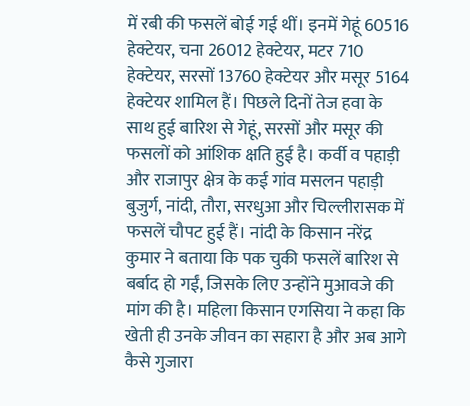में रबी की फसलें बोई गई थीं। इनमें गेहूं 60516 हेक्टेयर, चना 26012 हेक्टेयर, मटर 710 हेक्टेयर, सरसों 13760 हेक्टेयर और मसूर 5164 हेक्टेयर शामिल हैं। पिछले दिनों तेज हवा के साथ हुई बारिश से गेहूं, सरसों और मसूर की फसलों को आंशिक क्षति हुई है। कर्वी व पहाड़ी और राजापुर क्षेत्र के कई गांव मसलन पहाड़ी बुजुर्ग, नांदी, तौरा, सरधुआ और चिल्लीरासक में फसलें चौपट हुई हैं। नांदी के किसान नरेंद्र कुमार ने बताया कि पक चुकी फसलें बारिश से बर्बाद हो गईं, जिसके लिए उन्होंने मुआवजे की मांग की है। महिला किसान एगसिया ने कहा कि खेती ही उनके जीवन का सहारा है और अब आगे कैसे गुजारा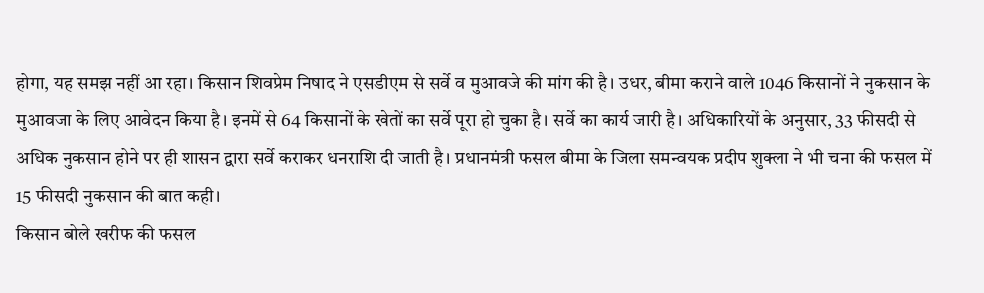होगा, यह समझ नहीं आ रहा। किसान शिवप्रेम निषाद ने एसडीएम से सर्वे व मुआवजे की मांग की है। उधर, बीमा कराने वाले 1046 किसानों ने नुकसान के मुआवजा के लिए आवेदन किया है। इनमें से 64 किसानों के खेतों का सर्वे पूरा हो चुका है। सर्वे का कार्य जारी है। अधिकारियों के अनुसार, 33 फीसदी से अधिक नुकसान होने पर ही शासन द्वारा सर्वे कराकर धनराशि दी जाती है। प्रधानमंत्री फसल बीमा के जिला समन्वयक प्रदीप शुक्ला ने भी चना की फसल में 15 फीसदी नुकसान की बात कही।
किसान बोले खरीफ की फसल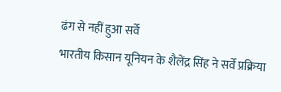ढंग से नहीं हुआ सर्वे
भारतीय किसान यूनियन के शैलेंद्र सिंह ने सर्वे प्रक्रिया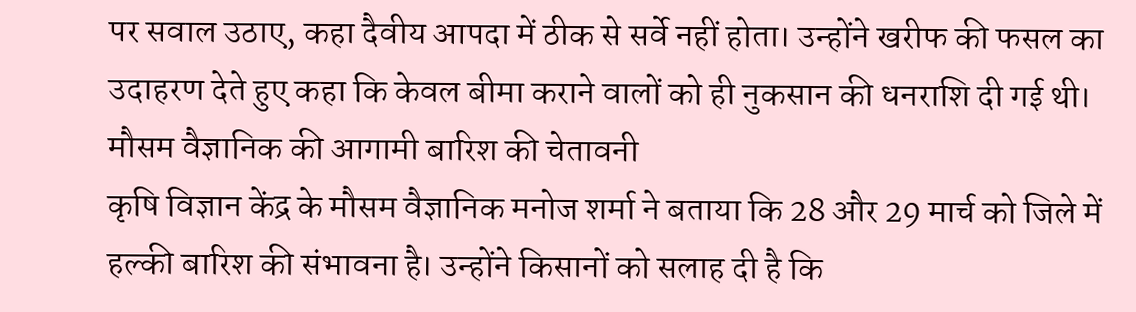पर सवाल उठाए, कहा दैवीय आपदा में ठीक से सर्वे नहीं होता। उन्होंने खरीफ की फसल का उदाहरण देते हुए कहा कि केवल बीमा कराने वालों को ही नुकसान की धनराशि दी गई थी।
मौसम वैज्ञानिक की आगामी बारिश की चेतावनी
कृषि विज्ञान केंद्र के मौसम वैज्ञानिक मनोज शर्मा ने बताया कि 28 और 29 मार्च को जिले में हल्की बारिश की संभावना है। उन्होंने किसानों को सलाह दी है कि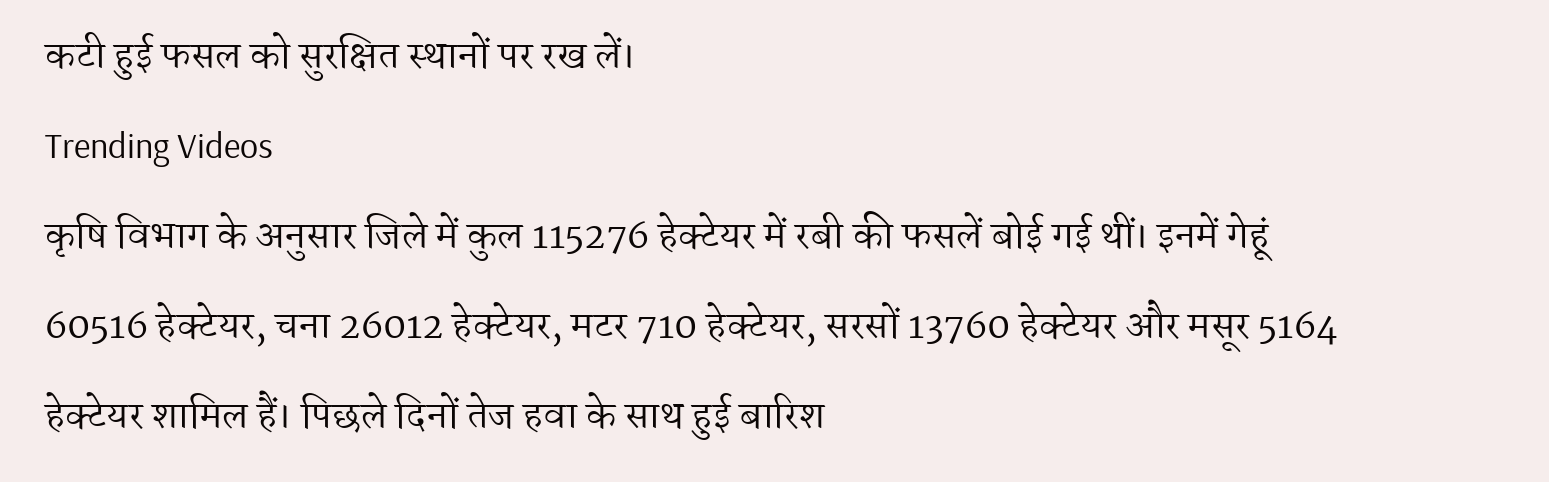कटी हुई फसल को सुरक्षित स्थानों पर रख लें।
Trending Videos
कृषि विभाग के अनुसार जिले में कुल 115276 हेक्टेयर में रबी की फसलें बोई गई थीं। इनमें गेहूं 60516 हेक्टेयर, चना 26012 हेक्टेयर, मटर 710 हेक्टेयर, सरसों 13760 हेक्टेयर और मसूर 5164 हेक्टेयर शामिल हैं। पिछले दिनों तेज हवा के साथ हुई बारिश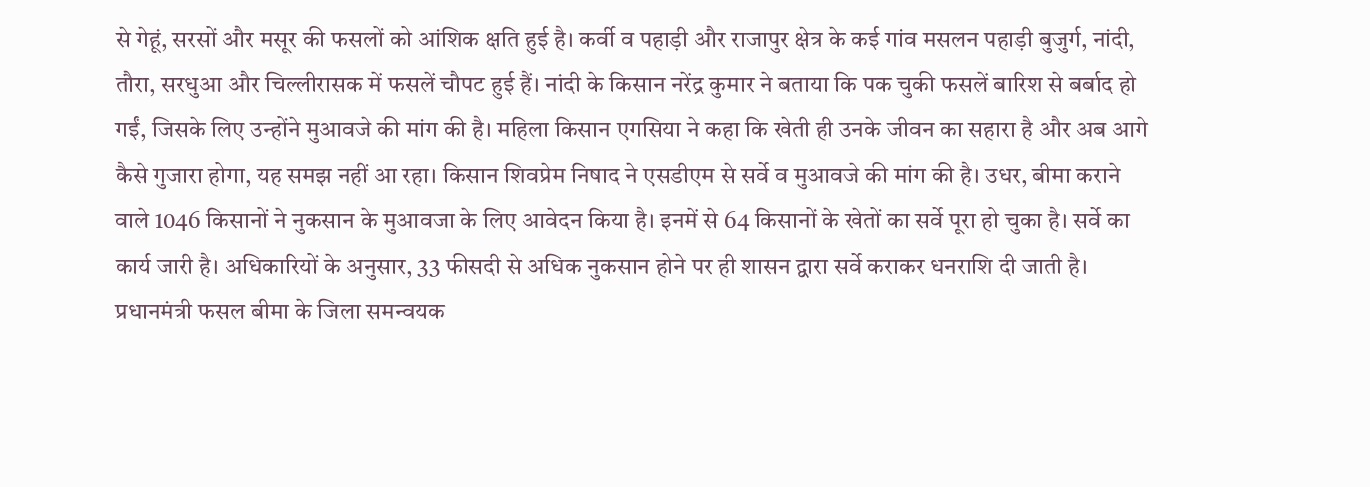से गेहूं, सरसों और मसूर की फसलों को आंशिक क्षति हुई है। कर्वी व पहाड़ी और राजापुर क्षेत्र के कई गांव मसलन पहाड़ी बुजुर्ग, नांदी, तौरा, सरधुआ और चिल्लीरासक में फसलें चौपट हुई हैं। नांदी के किसान नरेंद्र कुमार ने बताया कि पक चुकी फसलें बारिश से बर्बाद हो गईं, जिसके लिए उन्होंने मुआवजे की मांग की है। महिला किसान एगसिया ने कहा कि खेती ही उनके जीवन का सहारा है और अब आगे कैसे गुजारा होगा, यह समझ नहीं आ रहा। किसान शिवप्रेम निषाद ने एसडीएम से सर्वे व मुआवजे की मांग की है। उधर, बीमा कराने वाले 1046 किसानों ने नुकसान के मुआवजा के लिए आवेदन किया है। इनमें से 64 किसानों के खेतों का सर्वे पूरा हो चुका है। सर्वे का कार्य जारी है। अधिकारियों के अनुसार, 33 फीसदी से अधिक नुकसान होने पर ही शासन द्वारा सर्वे कराकर धनराशि दी जाती है। प्रधानमंत्री फसल बीमा के जिला समन्वयक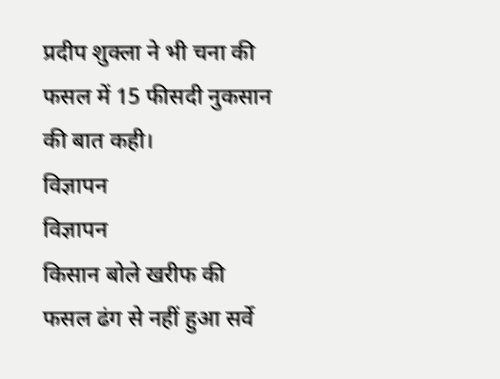प्रदीप शुक्ला ने भी चना की फसल में 15 फीसदी नुकसान की बात कही।
विज्ञापन
विज्ञापन
किसान बोले खरीफ की फसल ढंग से नहीं हुआ सर्वे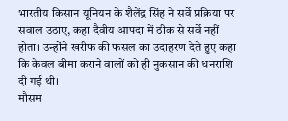भारतीय किसान यूनियन के शैलेंद्र सिंह ने सर्वे प्रक्रिया पर सवाल उठाए, कहा दैवीय आपदा में ठीक से सर्वे नहीं होता। उन्होंने खरीफ की फसल का उदाहरण देते हुए कहा कि केवल बीमा कराने वालों को ही नुकसान की धनराशि दी गई थी।
मौसम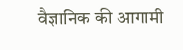वैज्ञानिक की आगामी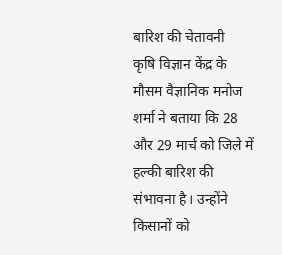बारिश की चेतावनी
कृषि विज्ञान केंद्र के मौसम वैज्ञानिक मनोज शर्मा ने बताया कि 28 और 29 मार्च को जिले में हल्की बारिश की संभावना है। उन्होंने किसानों को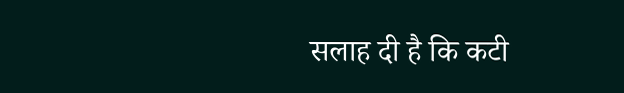सलाह दी है कि कटी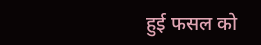हुई फसल को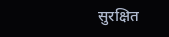सुरक्षित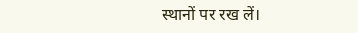स्थानों पर रख लें।